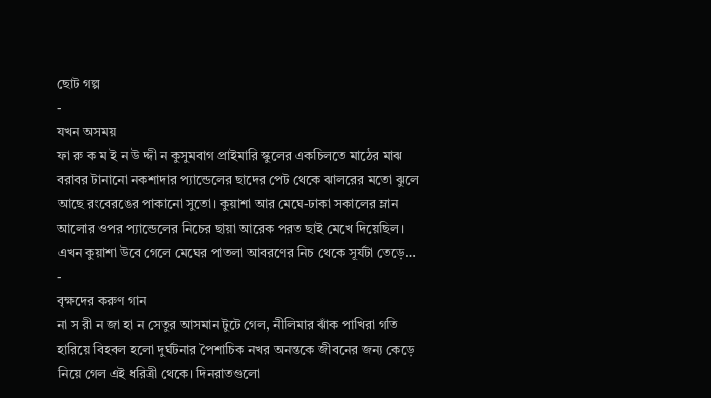ছোট গল্প
-
যখন অসময়
ফা রু ক ম ই ন উ দ্দী ন কুসুমবাগ প্রাইমারি স্কুলের একচিলতে মাঠের মাঝ বরাবর টানানো নকশাদার প্যান্ডেলের ছাদের পেট থেকে ঝালরের মতো ঝুলে আছে রংবেরঙের পাকানো সুতো। কুয়াশা আর মেঘে-ঢাকা সকালের ম্লান আলোর ওপর প্যান্ডেলের নিচের ছায়া আরেক পরত ছাই মেখে দিয়েছিল। এখন কুয়াশা উবে গেলে মেঘের পাতলা আবরণের নিচ থেকে সূর্যটা তেড়ে…
-
বৃক্ষদের করুণ গান
না স রী ন জা হা ন সেতুর আসমান টুটে গেল, নীলিমার ঝাঁক পাখিরা গতি হারিয়ে বিহবল হলো দুর্ঘটনার পৈশাচিক নখর অনন্তকে জীবনের জন্য কেড়ে নিয়ে গেল এই ধরিত্রী থেকে। দিনরাতগুলো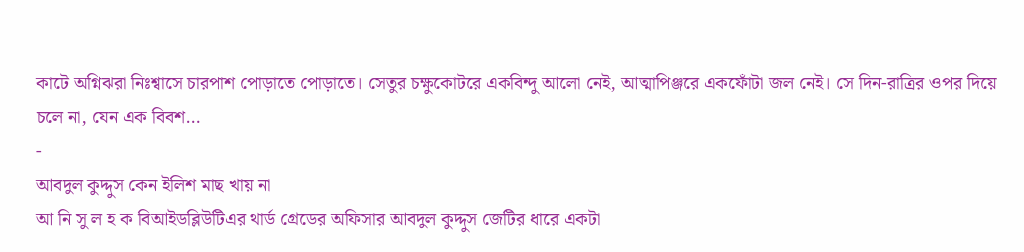কাটে অগ্নিঝরা নিঃশ্বাসে চারপাশ পোড়াতে পোড়াতে। সেতুর চক্ষুকোটরে একবিন্দু আলো নেই, আত্মাপিঞ্জরে একফোঁটা জল নেই। সে দিন-রাত্রির ওপর দিয়ে চলে না, যেন এক বিবশ…
-
আবদুল কুদ্দুস কেন ইলিশ মাছ খায় না
আ নি সু ল হ ক বিআইডব্লিউটিএর থার্ড গ্রেডের অফিসার আবদুল কুদ্দুস জেটির ধারে একটা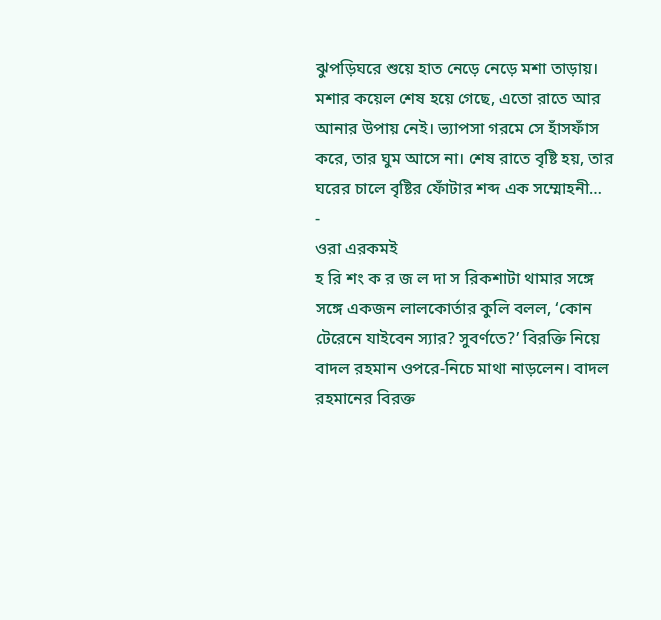ঝুপড়িঘরে শুয়ে হাত নেড়ে নেড়ে মশা তাড়ায়। মশার কয়েল শেষ হয়ে গেছে, এতো রাতে আর আনার উপায় নেই। ভ্যাপসা গরমে সে হাঁসফাঁস করে, তার ঘুম আসে না। শেষ রাতে বৃষ্টি হয়, তার ঘরের চালে বৃষ্টির ফোঁটার শব্দ এক সম্মোহনী…
-
ওরা এরকমই
হ রি শং ক র জ ল দা স রিকশাটা থামার সঙ্গে সঙ্গে একজন লালকোর্তার কুলি বলল, ‘কোন টেরেনে যাইবেন স্যার? সুবর্ণতে?’ বিরক্তি নিয়ে বাদল রহমান ওপরে-নিচে মাথা নাড়লেন। বাদল রহমানের বিরক্ত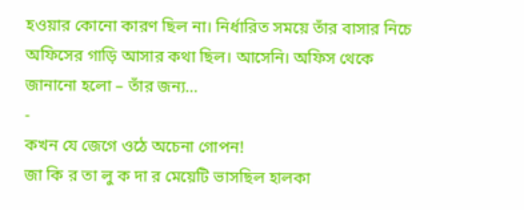হওয়ার কোনো কারণ ছিল না। নির্ধারিত সময়ে তাঁর বাসার নিচে অফিসের গাড়ি আসার কথা ছিল। আসেনি। অফিস থেকে জানানো হলো – তাঁর জন্য…
-
কখন যে জেগে ওঠে অচেনা গোপন!
জা কি র তা লু ক দা র মেয়েটি ভাসছিল হালকা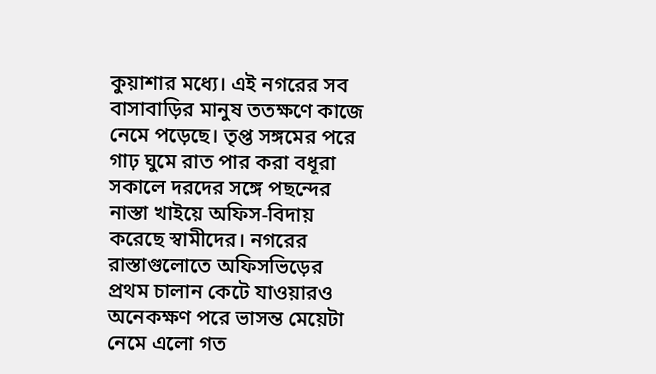কুয়াশার মধ্যে। এই নগরের সব বাসাবাড়ির মানুষ ততক্ষণে কাজে নেমে পড়েছে। তৃপ্ত সঙ্গমের পরে গাঢ় ঘুমে রাত পার করা বধূরা সকালে দরদের সঙ্গে পছন্দের নাস্তা খাইয়ে অফিস-বিদায় করেছে স্বামীদের। নগরের রাস্তাগুলোতে অফিসভিড়ের প্রথম চালান কেটে যাওয়ারও অনেকক্ষণ পরে ভাসন্ত মেয়েটা নেমে এলো গত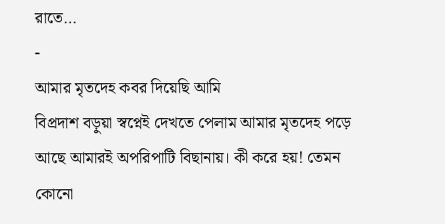রাতে…
-
আমার মৃতদেহ কবর দিয়েছি আমি
বিপ্রদাশ বড়ুয়া স্বপ্নেই দেখতে পেলাম আমার মৃতদেহ পড়ে আছে আমারই অপরিপাটি বিছানায়। কী করে হয়! তেমন কোনো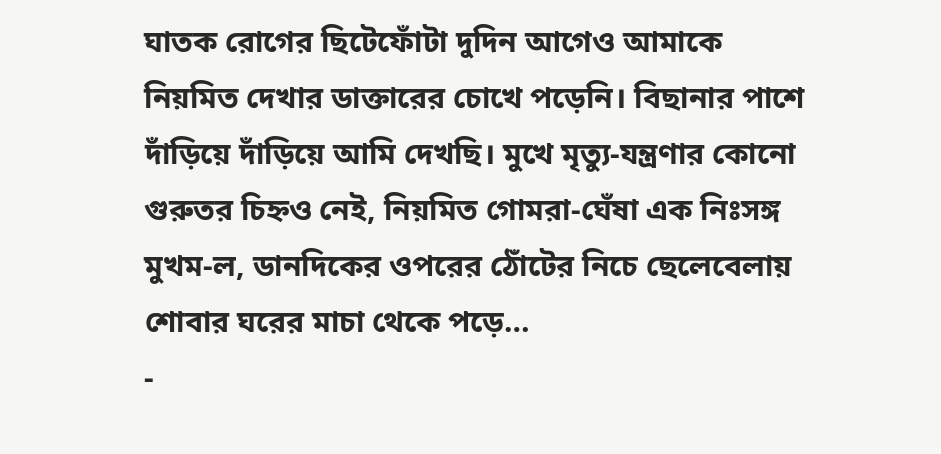ঘাতক রোগের ছিটেফোঁটা দুদিন আগেও আমাকে নিয়মিত দেখার ডাক্তারের চোখে পড়েনি। বিছানার পাশে দাঁড়িয়ে দাঁড়িয়ে আমি দেখছি। মুখে মৃত্যু-যন্ত্রণার কোনো গুরুতর চিহ্নও নেই, নিয়মিত গোমরা-ঘেঁষা এক নিঃসঙ্গ মুখম-ল, ডানদিকের ওপরের ঠোঁটের নিচে ছেলেবেলায় শোবার ঘরের মাচা থেকে পড়ে…
-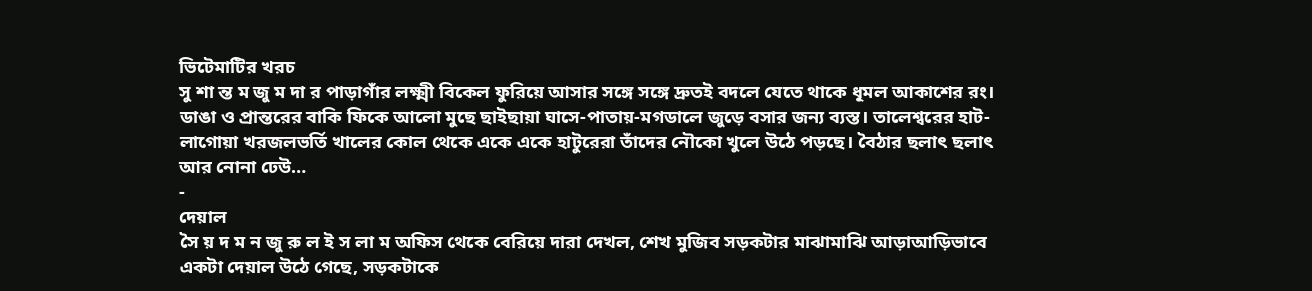ভিটেমাটির খরচ
সু শা ন্ত ম জু ম দা র পাড়াগাঁর লক্ষ্মী বিকেল ফুরিয়ে আসার সঙ্গে সঙ্গে দ্রুতই বদলে যেতে থাকে ধূমল আকাশের রং। ডাঙা ও প্রান্তরের বাকি ফিকে আলো মুছে ছাইছায়া ঘাসে-পাতায়-মগডালে জুড়ে বসার জন্য ব্যস্ত। তালেশ্বরের হাট-লাগোয়া খরজলভর্তি খালের কোল থেকে একে একে হাটুরেরা তাঁদের নৌকো খুলে উঠে পড়ছে। বৈঠার ছলাৎ ছলাৎ আর নোনা ঢেউ…
-
দেয়াল
সৈ য় দ ম ন জু রু ল ই স লা ম অফিস থেকে বেরিয়ে দারা দেখল, শেখ মুজিব সড়কটার মাঝামাঝি আড়াআড়িভাবে একটা দেয়াল উঠে গেছে, সড়কটাকে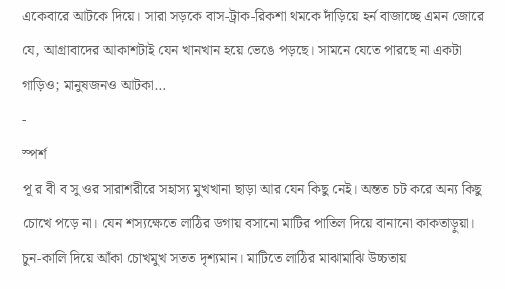একেবারে আটকে দিয়ে। সারা সড়কে বাস-ট্রাক-রিকশা থমকে দাঁড়িয়ে হর্ন বাজাচ্ছে এমন জোরে যে, আগ্রাবাদের আকাশটাই যেন খানখান হয়ে ভেঙে পড়ছে। সামনে যেতে পারছে না একটা গাড়িও; মানুষজনও আটকা…
-
স্পর্শ
পূ র বী ব সু ওর সারাশরীরে সহাস্য মুখখানা ছাড়া আর যেন কিছু নেই। অন্তত চট করে অন্য কিছু চোখে পড়ে না। যেন শস্যক্ষেতে লাঠির ডগায় বসানো মাটির পাতিল দিয়ে বানানো কাকতাড়ুয়া। চুন-কালি দিয়ে আঁকা চোখমুখ সতত দৃশ্যমান। মাটিতে লাঠির মাঝামাঝি উচ্চতায়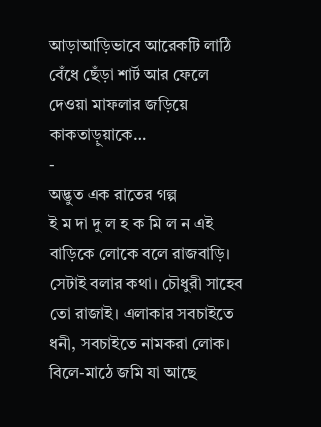আড়াআড়িভাবে আরেকটি লাঠি বেঁধে ছেঁড়া শার্ট আর ফেলে দেওয়া মাফলার জড়িয়ে কাকতাড়ুয়াকে…
-
অদ্ভুত এক রাতের গল্প
ই ম দা দু ল হ ক মি ল ন এই বাড়িকে লোকে বলে রাজবাড়ি। সেটাই বলার কথা। চৌধুরী সাহেব তো রাজাই। এলাকার সবচাইতে ধনী, সবচাইতে নামকরা লোক। বিলে-মাঠে জমি যা আছে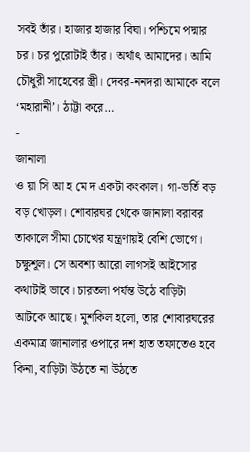সবই তাঁর। হাজার হাজার বিঘা। পশ্চিমে পদ্মার চর। চর পুরোটাই তাঁর। অর্থাৎ আমাদের। আমি চৌধুরী সাহেবের স্ত্রী। দেবর-ননদরা আমাকে বলে ‘মহারানী’। ঠাট্টা করে…
-
জানালা
ও য়া সি আ হ মে দ একটা কংকাল। গা-ভর্তি বড় বড় খোড়ল। শোবারঘর থেকে জানালা বরাবর তাকালে সীমা চোখের যন্ত্রণায়ই বেশি ভোগে। চক্ষুশূল। সে অবশ্য আরো লাগসই আইসোর কথাটাই ভাবে। চারতলা পর্যন্ত উঠে বাড়িটা আটকে আছে। মুশকিল হলো, তার শোবারঘরের একমাত্র জানালার ওপারে দশ হাত তফাতেও হবে কিনা, বাড়িটা উঠতে না উঠতে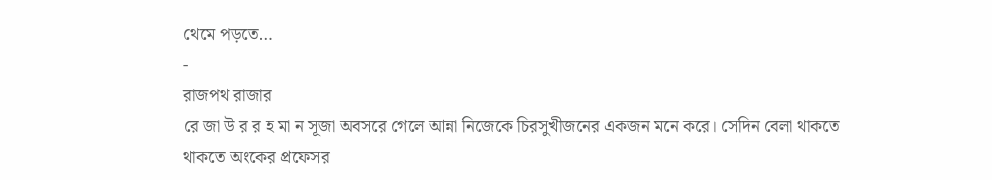থেমে পড়তে…
-
রাজপথ রাজার
রে জা উ র র হ মা ন সূজা অবসরে গেলে আন্না নিজেকে চিরসুখীজনের একজন মনে করে। সেদিন বেলা থাকতে থাকতে অংকের প্রফেসর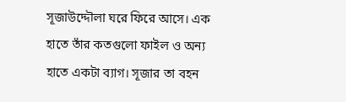সূজাউদ্দৌলা ঘরে ফিরে আসে। এক হাতে তাঁর কতগুলো ফাইল ও অন্য হাতে একটা ব্যাগ। সূজার তা বহন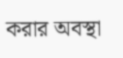করার অবস্থা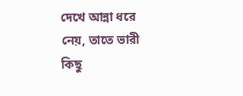দেখে আন্না ধরে নেয়, তাতে ভারী কিছু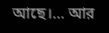আছে।… আর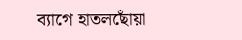ব্যাগে হাতলছোঁয়া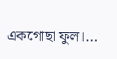একগোছা ফুল।…